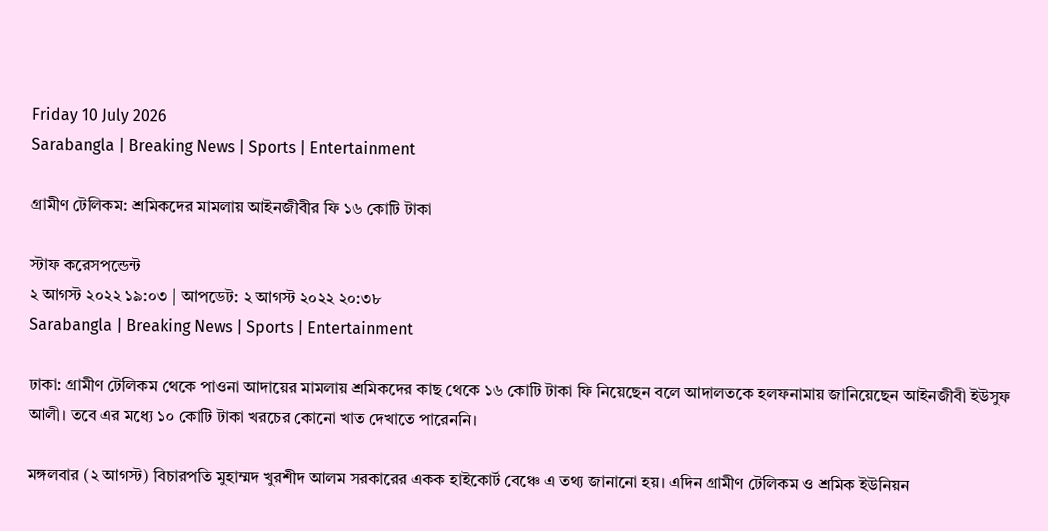Friday 10 July 2026
Sarabangla | Breaking News | Sports | Entertainment

গ্রামীণ টেলিকম: শ্রমিকদের মামলায় আইনজীবীর ফি ১৬ কোটি টাকা

স্টাফ করেসপন্ডেন্ট
২ আগস্ট ২০২২ ১৯:০৩ | আপডেট: ২ আগস্ট ২০২২ ২০:৩৮
Sarabangla | Breaking News | Sports | Entertainment

ঢাকা: গ্রামীণ টেলিকম থেকে পাওনা আদায়ের মামলায় শ্রমিকদের কাছ থেকে ১৬ কোটি টাকা ফি নিয়েছেন বলে আদালতকে হলফনামায় জানিয়েছেন আইনজীবী ইউসুফ আলী। তবে এর মধ্যে ১০ কোটি টাকা খরচের কোনো খাত দেখাতে পারেননি।

মঙ্গলবার (২ আগস্ট) বিচারপতি মুহাম্মদ খুরশীদ আলম সরকারের একক হাইকোর্ট বেঞ্চে এ তথ্য জানানো হয়। এদিন গ্রামীণ টেলিকম ও শ্রমিক ইউনিয়ন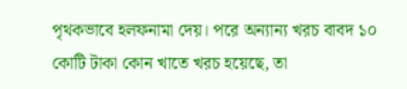পৃথকভাবে হলফনামা দেয়। পরে অন্যান্য খরচ বাবদ ১০ কোটি টাকা কোন খাতে খরচ হয়েছে, তা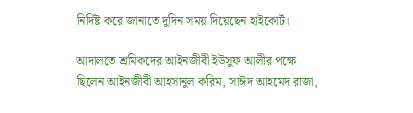নির্দিষ্ট করে জানাতে দুদিন সময় দিয়েছেন হাইকোর্ট।

আদালতে শ্রমিকদের আইনজীবী ইউসুফ আলীর পক্ষে ছিলেন আইনজীবী আহসানুল করিম, সাঈদ আহমেদ রাজা,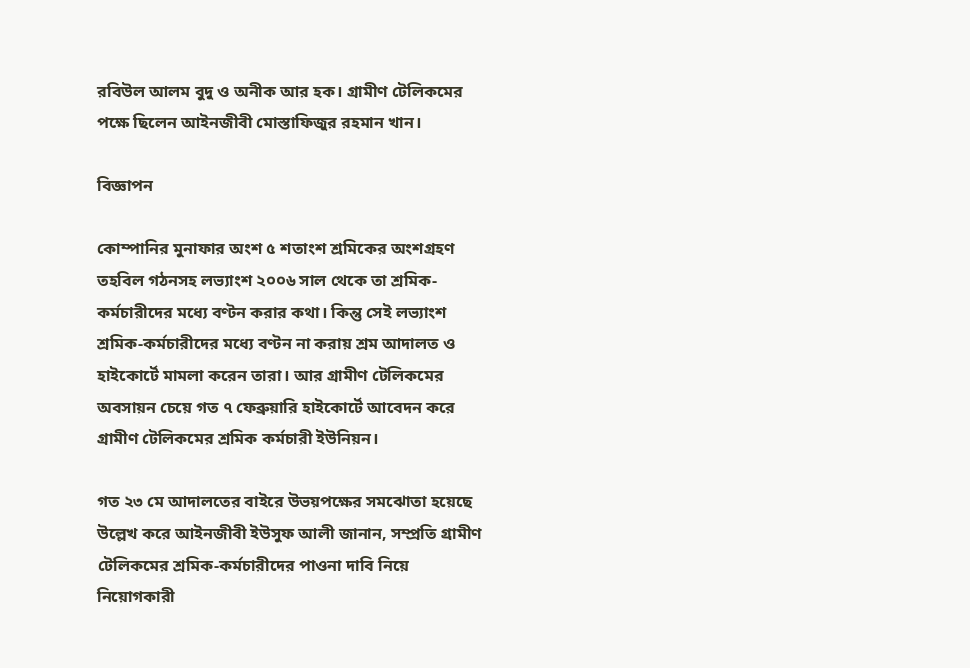রবিউল আলম বুদু ও অনীক আর হক। গ্রামীণ টেলিকমের পক্ষে ছিলেন আইনজীবী মোস্তাফিজুর রহমান খান।

বিজ্ঞাপন

কোম্পানির মুনাফার অংশ ৫ শতাংশ শ্রমিকের অংশগ্রহণ তহবিল গঠনসহ লভ্যাংশ ২০০৬ সাল থেকে তা শ্রমিক-কর্মচারীদের মধ্যে বণ্টন করার কথা। কিন্তু সেই লভ্যাংশ শ্রমিক-কর্মচারীদের মধ্যে বণ্টন না করায় শ্রম আদালত ও হাইকোর্টে মামলা করেন তারা। আর গ্রামীণ টেলিকমের অবসায়ন চেয়ে গত ৭ ফেব্রুয়ারি হাইকোর্টে আবেদন করে গ্রামীণ টেলিকমের শ্রমিক কর্মচারী ইউনিয়ন।

গত ২৩ মে আদালতের বাইরে উভয়পক্ষের সমঝোতা হয়েছে উল্লেখ করে আইনজীবী ইউসুফ আলী জানান, সম্প্রতি গ্রামীণ টেলিকমের শ্রমিক-কর্মচারীদের পাওনা দাবি নিয়ে নিয়োগকারী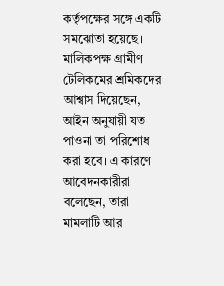কর্তৃপক্ষের সঙ্গে একটি সমঝোতা হয়েছে। মালিকপক্ষ গ্রামীণ টেলিকমের শ্রমিকদের আশ্বাস দিয়েছেন, আইন অনুযায়ী যত পাওনা তা পরিশোধ করা হবে। এ কারণে আবেদনকারীরা বলেছেন, তারা মামলাটি আর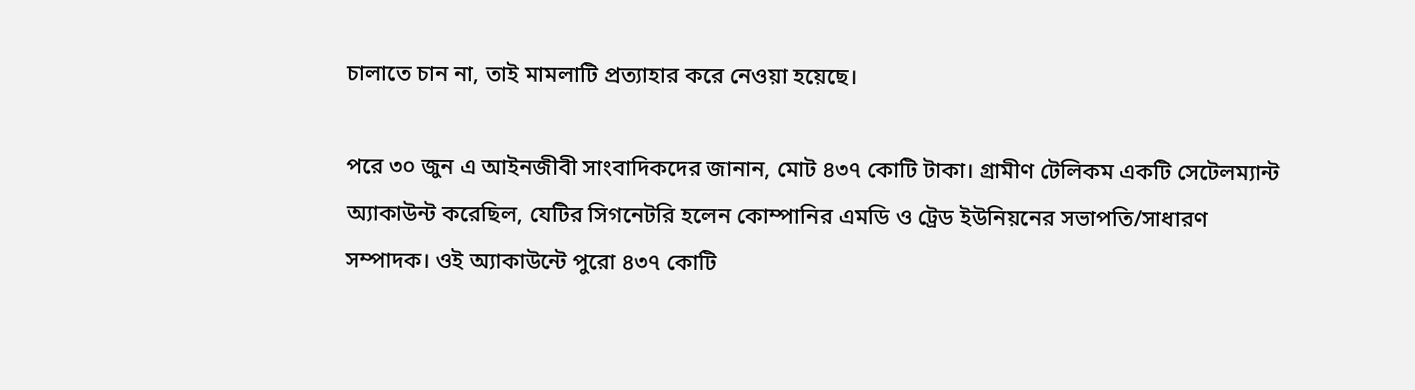চালাতে চান না, তাই মামলাটি প্রত্যাহার করে নেওয়া হয়েছে।

পরে ৩০ জুন এ আইনজীবী সাংবাদিকদের জানান, মোট ৪৩৭ কোটি টাকা। গ্রামীণ টেলিকম একটি সেটেলম্যান্ট অ্যাকাউন্ট করেছিল, যেটির সিগনেটরি হলেন কোম্পানির এমডি ও ট্রেড ইউনিয়নের সভাপতি/সাধারণ সম্পাদক। ওই অ্যাকাউন্টে পুরো ৪৩৭ কোটি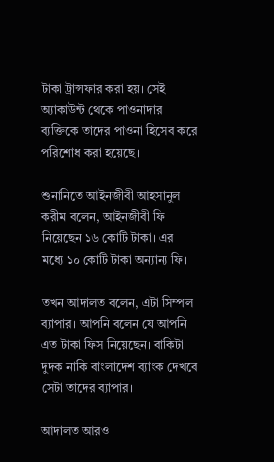টাকা ট্রান্সফার করা হয়। সেই অ্যাকাউন্ট থেকে পাওনাদার ব্যক্তিকে তাদের পাওনা হিসেব করে পরিশোধ করা হয়েছে।

শুনানিতে আইনজীবী আহসানুল করীম বলেন, আইনজীবী ফি নিয়েছেন ১৬ কোটি টাকা। এর মধ্যে ১০ কোটি টাকা অন্যান্য ফি।

তখন আদালত বলেন, এটা সিম্পল ব্যাপার। আপনি বলেন যে আপনি এত টাকা ফিস নিয়েছেন। বাকিটা দুদক নাকি বাংলাদেশ ব্যাংক দেখবে সেটা তাদের ব্যাপার।

আদালত আরও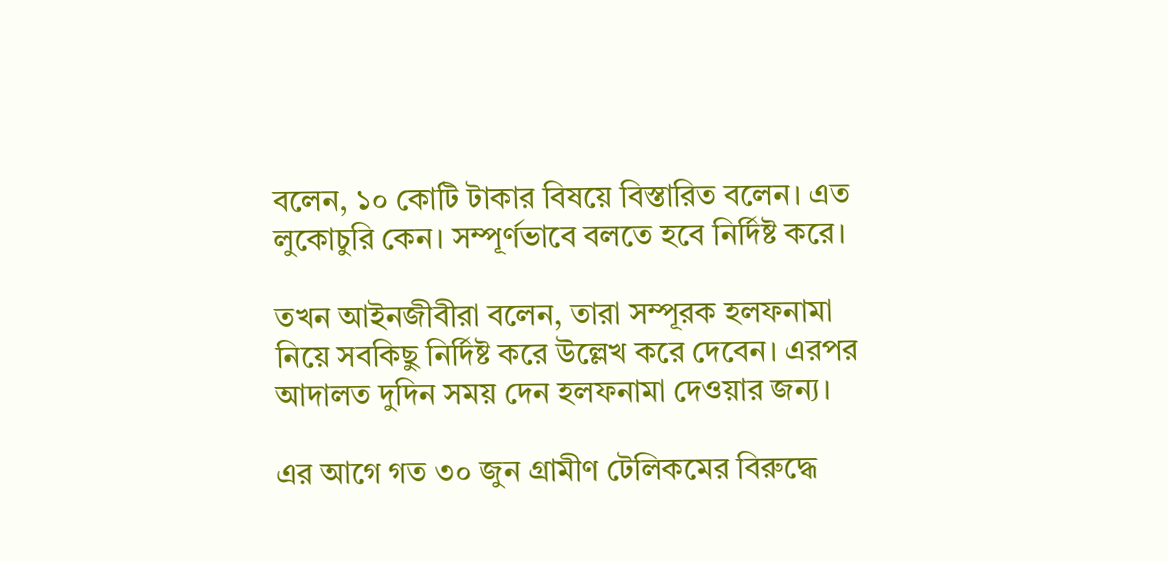বলেন, ১০ কোটি টাকার বিষয়ে বিস্তারিত বলেন। এত লুকোচুরি কেন। সম্পূর্ণভাবে বলতে হবে নির্দিষ্ট করে।

তখন আইনজীবীরা বলেন, তারা সম্পূরক হলফনামা নিয়ে সবকিছু নির্দিষ্ট করে উল্লেখ করে দেবেন। এরপর আদালত দুদিন সময় দেন হলফনামা দেওয়ার জন্য।

এর আগে গত ৩০ জুন গ্রামীণ টেলিকমের বিরুদ্ধে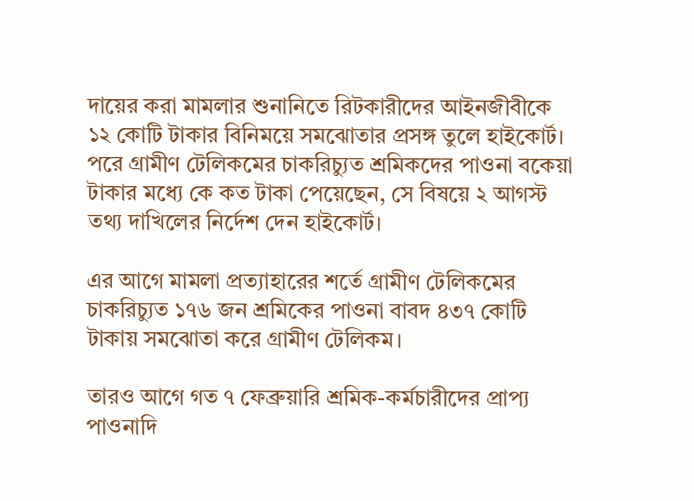দায়ের করা মামলার শুনানিতে রিটকারীদের আইনজীবীকে ১২ কোটি টাকার বিনিময়ে সমঝোতার প্রসঙ্গ তুলে হাইকোর্ট। পরে গ্রামীণ টেলিকমের চাকরিচ্যুত শ্রমিকদের পাওনা বকেয়া টাকার মধ্যে কে কত টাকা পেয়েছেন, সে বিষয়ে ২ আগস্ট তথ্য দাখিলের নির্দেশ দেন হাইকোর্ট।

এর আগে মামলা প্রত্যাহারের শর্তে গ্রামীণ টেলিকমের চাকরিচ্যুত ১৭৬ জন শ্রমিকের পাওনা বাবদ ৪৩৭ কোটি টাকায় সমঝোতা করে গ্রামীণ টেলিকম।

তারও আগে গত ৭ ফেব্রুয়ারি শ্রমিক-কর্মচারীদের প্রাপ্য পাওনাদি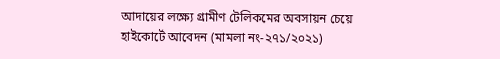আদায়ের লক্ষ্যে গ্রামীণ টেলিকমের অবসায়ন চেয়ে হাইকোর্টে আবেদন (মামলা নং-২৭১/২০২১)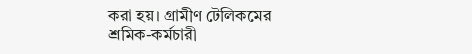করা হয়। গ্রামীণ টেলিকমের শ্রমিক-কর্মচারী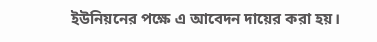ইউনিয়নের পক্ষে এ আবেদন দায়ের করা হয়।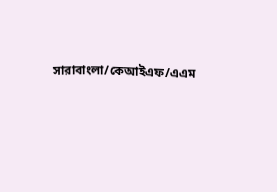সারাবাংলা/কেআইএফ/এএম